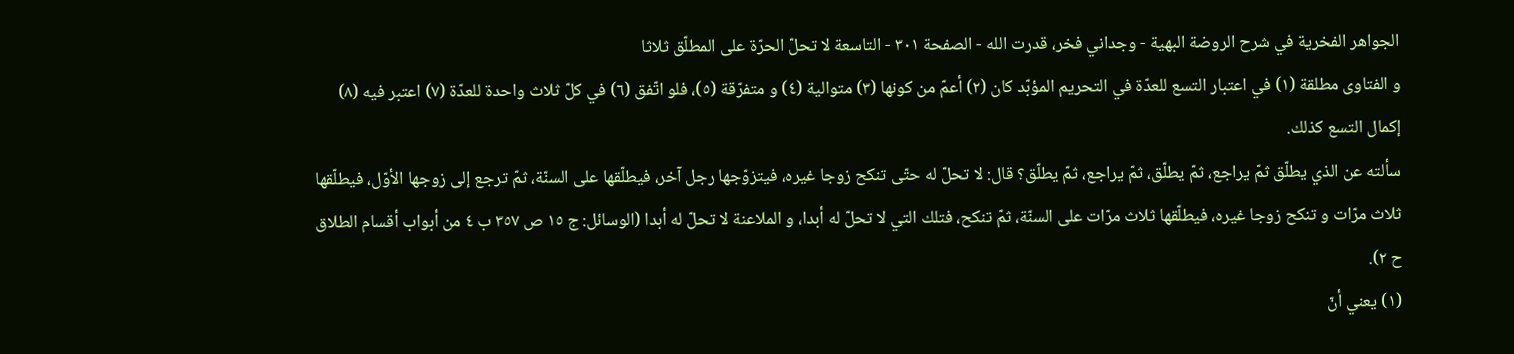الجواهر الفخرية في شرح الروضة البهية - وجداني فخر، قدرت الله - الصفحة ٣٠١ - التاسعة لا تحلّ الحرّة على المطلّق ثلاثا
و الفتاوى مطلقة (١) في اعتبار التسع للعدّة في التحريم المؤبّد كان (٢) أعمّ من كونها (٣) متوالية (٤) و متفرّقة (٥)، فلو اتّفق (٦) في كلّ ثلاث واحدة للعدّة (٧) اعتبر فيه (٨) إكمال التسع كذلك.
سألته عن الذي يطلّق ثمّ يراجع، ثمّ يطلّق، ثمّ يراجع، ثمّ يطلّق؟ قال: لا تحلّ له حتّى تنكح زوجا غيره، فيتزوّجها رجل آخر، فيطلّقها على السنّة، ثمّ ترجع إلى زوجها الأوّل، فيطلّقها ثلاث مرّات و تنكح زوجا غيره، فيطلّقها ثلاث مرّات على السنّة، ثمّ تنكح، فتلك التي لا تحلّ له أبدا، و الملاعنة لا تحلّ له أبدا (الوسائل: ج ١٥ ص ٣٥٧ ب ٤ من أبواب أقسام الطلاق ح ٢).
(١) يعني أنّ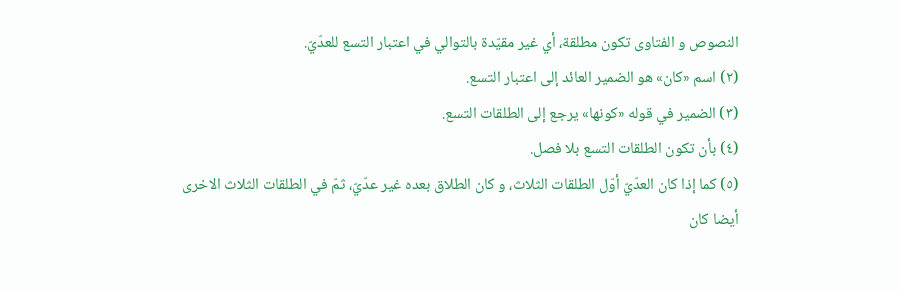النصوص و الفتاوى تكون مطلقة، أي غير مقيّدة بالتوالي في اعتبار التسع للعدّيّ.
(٢) اسم «كان» هو الضمير العائد إلى اعتبار التسع.
(٣) الضمير في قوله «كونها» يرجع إلى الطلقات التسع.
(٤) بأن تكون الطلقات التسع بلا فصل.
(٥) كما إذا كان العدّيّ أوّل الطلقات الثلاث، و كان الطلاق بعده غير عدّيّ، ثمّ في الطلقات الثلاث الاخرى أيضا كان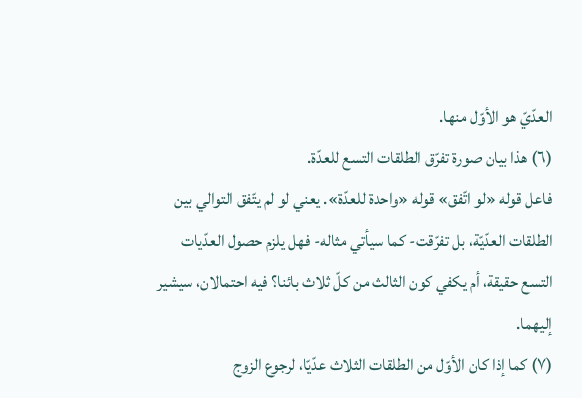العدّيّ هو الأوّل منها.
(٦) هذا بيان صورة تفرّق الطلقات التسع للعدّة.
فاعل قوله «لو اتّفق» قوله «واحدة للعدّة». يعني لو لم يتّفق التوالي بين الطلقات العدّيّة، بل تفرّقت- كما سيأتي مثاله- فهل يلزم حصول العدّيات التسع حقيقة، أم يكفي كون الثالث من كلّ ثلاث بائنا؟ فيه احتمالان، سيشير إليهما.
(٧) كما إذا كان الأوّل من الطلقات الثلاث عدّيّا، لرجوع الزوج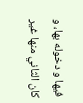فيها و دخوله بها، و كان الثاني منها غير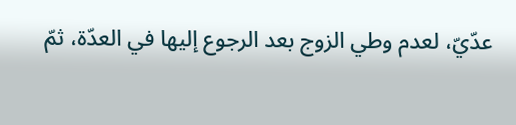عدّيّ، لعدم وطي الزوج بعد الرجوع إليها في العدّة، ثمّ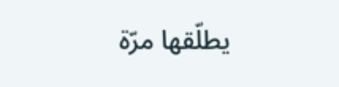يطلّقها مرّة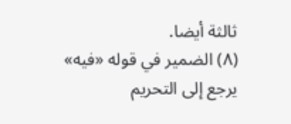ثالثة أيضا.
(٨) الضمير في قوله «فيه» يرجع إلى التحريم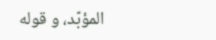المؤبّد، و قوله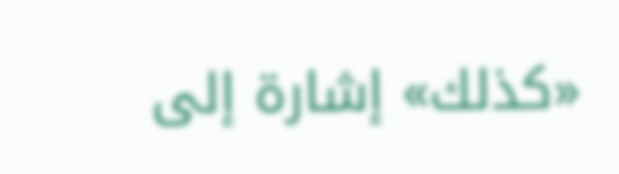«كذلك» إشارة إلى